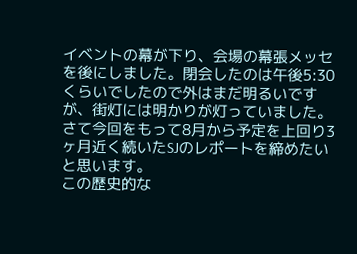イベントの幕が下り、会場の幕張メッセを後にしました。閉会したのは午後5:30くらいでしたので外はまだ明るいですが、街灯には明かりが灯っていました。さて今回をもって8月から予定を上回り3ヶ月近く続いたSJのレポートを締めたいと思います。
この歴史的な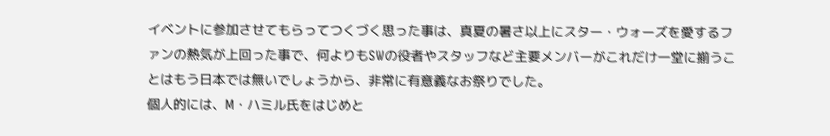イベントに参加させてもらってつくづく思った事は、真夏の暑さ以上にスター・ウォーズを愛するファンの熱気が上回った事で、何よりもSWの役者やスタッフなど主要メンバーがこれだけ一堂に揃うことはもう日本では無いでしょうから、非常に有意義なお祭りでした。
個人的には、M・ハミル氏をはじめと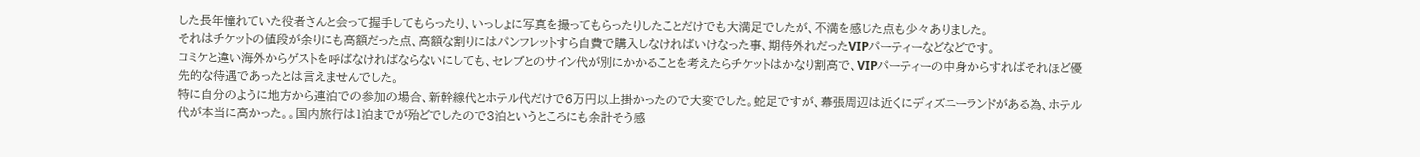した長年憧れていた役者さんと会って握手してもらったり、いっしょに写真を撮ってもらったりしたことだけでも大満足でしたが、不満を感じた点も少々ありました。
それはチケットの値段が余りにも高額だった点、高額な割りにはパンフレットすら自費で購入しなければいけなった事、期待外れだったVIPパーティーなどなどです。
コミケと違い海外からゲストを呼ばなければならないにしても、セレブとのサイン代が別にかかることを考えたらチケットはかなり割高で、VIPパーティーの中身からすればそれほど優先的な待遇であったとは言えませんでした。
特に自分のように地方から連泊での参加の場合、新幹線代とホテル代だけで6万円以上掛かったので大変でした。蛇足ですが、幕張周辺は近くにディズニーランドがある為、ホテル代が本当に高かった。。国内旅行は1泊までが殆どでしたので3泊というところにも余計そう感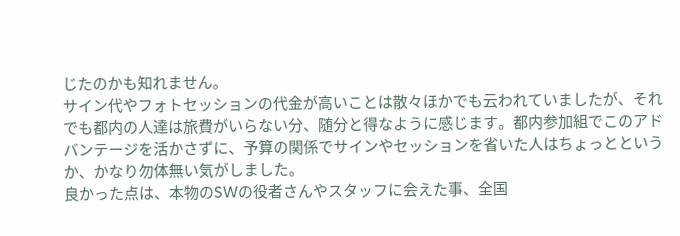じたのかも知れません。
サイン代やフォトセッションの代金が高いことは散々ほかでも云われていましたが、それでも都内の人達は旅費がいらない分、随分と得なように感じます。都内参加組でこのアドバンテージを活かさずに、予算の関係でサインやセッションを省いた人はちょっとというか、かなり勿体無い気がしました。
良かった点は、本物のSWの役者さんやスタッフに会えた事、全国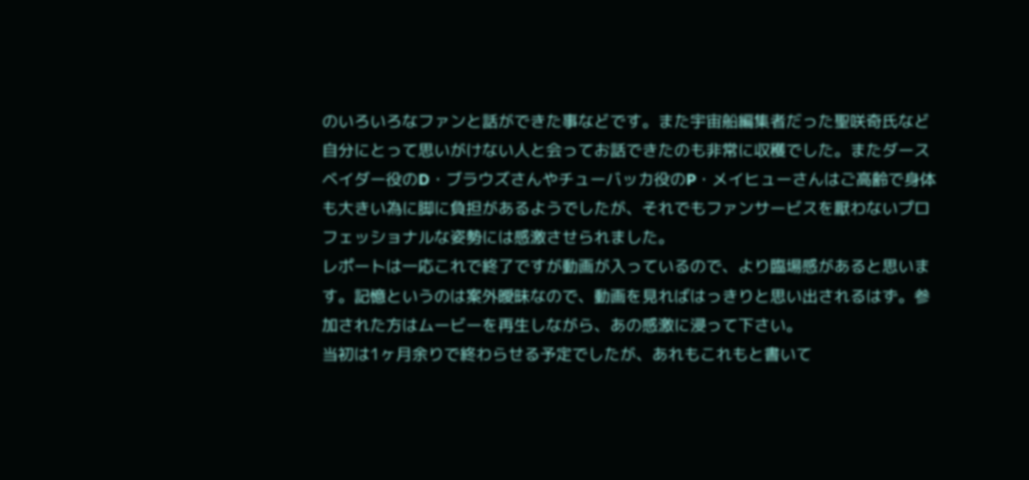のいろいろなファンと話ができた事などです。また宇宙船編集者だった聖咲奇氏など自分にとって思いがけない人と会ってお話できたのも非常に収穫でした。またダースベイダー役のD・ブラウズさんやチューバッカ役のP・メイヒューさんはご高齢で身体も大きい為に脚に負担があるようでしたが、それでもファンサービスを厭わないプロフェッショナルな姿勢には感激させられました。
レポートは一応これで終了ですが動画が入っているので、より臨場感があると思います。記憶というのは案外曖昧なので、動画を見ればはっきりと思い出されるはず。参加された方はムービーを再生しながら、あの感激に浸って下さい。
当初は1ヶ月余りで終わらせる予定でしたが、あれもこれもと書いて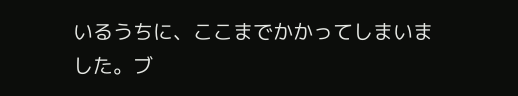いるうちに、ここまでかかってしまいました。ブ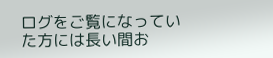ログをご覧になっていた方には長い間お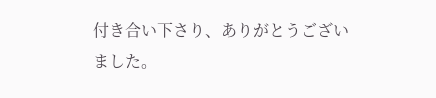付き合い下さり、ありがとうございました。